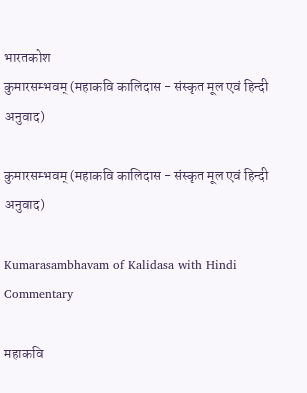भारतकोश
कुमारसम्भवम् (महाकवि कालिदास - संस्कृत मूल एवं हिन्दी अनुवाद)

कुमारसम्भवम् (महाकवि कालिदास - संस्कृत मूल एवं हिन्दी अनुवाद)

Kumarasambhavam of Kalidasa with Hindi Commentary

महाकवि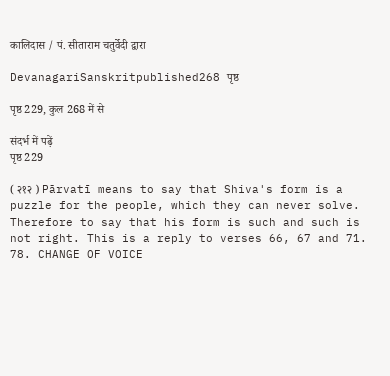कालिदास / पं. सीताराम चतुर्वेदी द्वारा

DevanagariSanskritpublished268 पृष्ठ

पृष्ठ 229, कुल 268 में से

संदर्भ में पढ़ें
पृष्ठ 229

( २१२ ) Pārvatī means to say that Shiva's form is a puzzle for the people, which they can never solve. Therefore to say that his form is such and such is not right. This is a reply to verses 66, 67 and 71. 78. CHANGE OF VOICE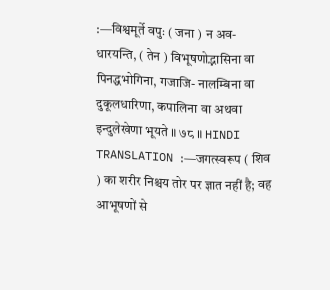:—विश्वमूर्ते वपुः ( जना ) न अव- धारयन्ति, ( तेन ) विभूषणोद्भासिना वा पिनद्धभोगिना, गजाजि- नालम्बिना वा दुकूलधारिणा, कपालिना वा अथवा इन्दुलेखेणा भूयते ॥ ७८ ॥ HINDI TRANSLATION :—जगत्स्वरूप ( शिव ) का शरीर निश्चय तोर पर ज्ञात नहीं है; वह आभूषणों से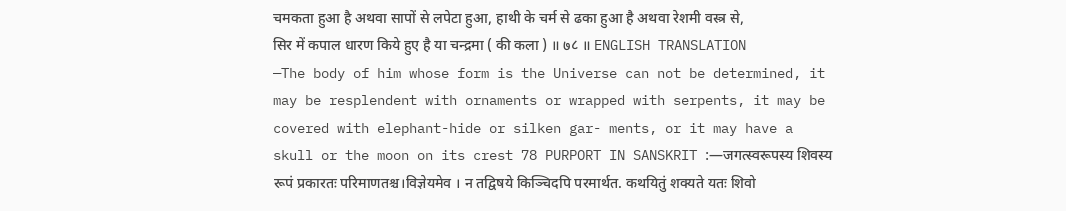चमकता हुआ है अथवा सापों से लपेटा हुआ, हाथी के चर्म से ढका हुआ है अथवा रेशमी वस्त्र से, सिर में कपाल धारण किये हुए है या चन्द्रमा ( की कला ) ॥ ७८ ॥ ENGLISH TRANSLATION —The body of him whose form is the Universe can not be determined, it may be resplendent with ornaments or wrapped with serpents, it may be covered with elephant-hide or silken gar- ments, or it may have a skull or the moon on its crest 78 PURPORT IN SANSKRIT :—जगत्स्वरूपस्य शिवस्य रूपं प्रकारतः परिमाणतश्च।विज्ञेयमेव । न तद्विषये किञ्चिदपि परमार्थत. कथयितुं शक्यते यतः शिवो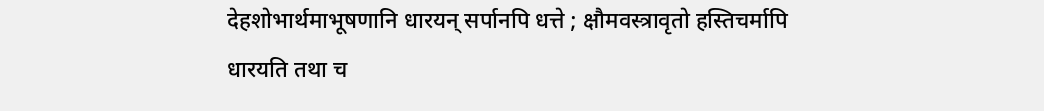देहशोभार्थमाभूषणानि धारयन् सर्पानपि धत्ते ; क्षौमवस्त्रावृतो हस्तिचर्मापि धारयति तथा च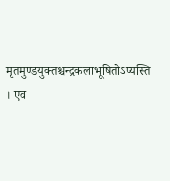मृतमुण्डयुक्तश्चन्द्रकलाभूषितोऽप्यस्ति । एव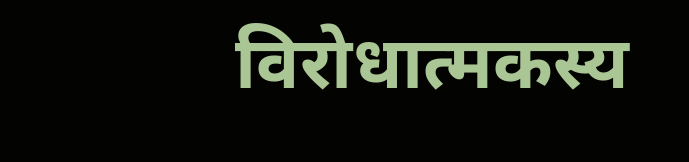विरोधात्मकस्य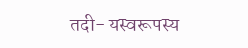तदी- यस्वरूपस्य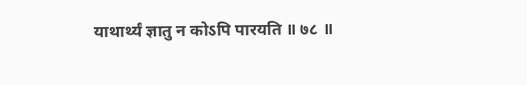याथार्थ्यं ज्ञातु न कोऽपि पारयति ॥ ७८ ॥